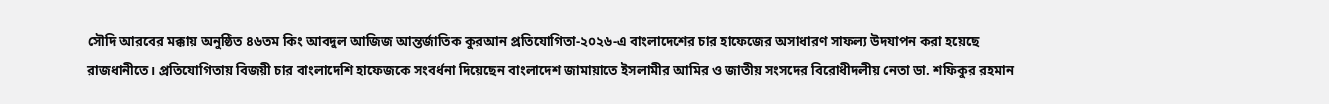সৌদি আরবের মক্কায় অনুষ্ঠিত ৪৬তম কিং আবদুল আজিজ আন্তর্জাতিক কুরআন প্রতিযোগিতা-২০২৬-এ বাংলাদেশের চার হাফেজের অসাধারণ সাফল্য উদযাপন করা হয়েছে রাজধানীতে। প্রতিযোগিতায় বিজয়ী চার বাংলাদেশি হাফেজকে সংবর্ধনা দিয়েছেন বাংলাদেশ জামায়াতে ইসলামীর আমির ও জাতীয় সংসদের বিরোধীদলীয় নেতা ডা. শফিকুর রহমান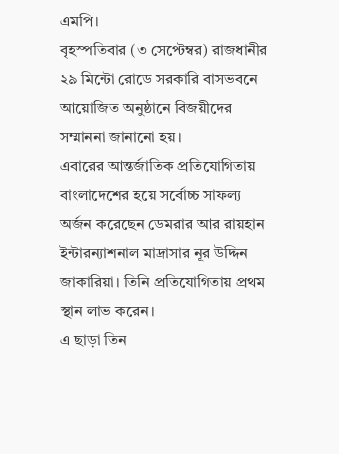এমপি।
বৃহস্পতিবার (৩ সেপ্টেম্বর) রাজধানীর ২৯ মিন্টো রোডে সরকারি বাসভবনে আয়োজিত অনুষ্ঠানে বিজয়ীদের সম্মাননা জানানো হয়।
এবারের আন্তর্জাতিক প্রতিযোগিতায় বাংলাদেশের হয়ে সর্বোচ্চ সাফল্য অর্জন করেছেন ডেমরার আর রায়হান ইন্টারন্যাশনাল মাদ্রাসার নূর উদ্দিন জাকারিয়া। তিনি প্রতিযোগিতায় প্রথম স্থান লাভ করেন।
এ ছাড়া তিন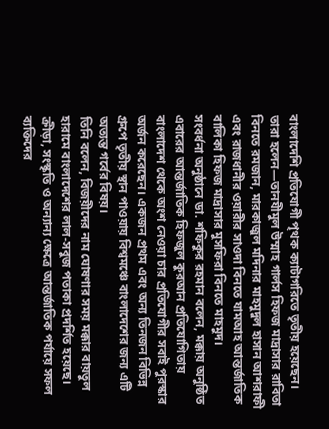বাংলাদেশি প্রতিযোগী পৃথক ক্যাটাগরিতে তৃতীয় হয়েছেন। তারা হলেন—তানযীমুল উম্মাহ গার্লস হিফজ মাদ্রাসার রাবিতা বিনতে রমজান, মারকাজুল মদিনার মাহমুদুল হাসান আশরাফী এবং রাজধানীর ওয়ারীর সাওদা বিনতে যামআহ আন্তর্জাতিক বালিকা হিফজ মাদ্রাসার মুসফিরা বিনতে মাহমুদ।
সংবর্ধনা অনুষ্ঠানে ডা. শফিকুর রহমান বলেন, মক্কায় অনুষ্ঠিত এবারের আন্তর্জাতিক হিফজুল কুরআন প্রতিযোগিতায় বাংলাদেশ থেকে অংশ নেওয়া চার প্রতিযোগীর সবাই পুরস্কার অর্জন করেছেন। একজন প্রথম এবং অন্য তিনজন বিভিন্ন গ্রুপে তৃতীয় স্থান পাওয়ায় বিশ্বমঞ্চে বাংলাদেশের জন্য এটি অত্যন্ত গর্বের বিষয়।
তিনি বলেন, বিজয়ীদের নাম ঘোষণার সময় মক্কার বায়তুল হারামে বাংলাদেশের লাল-সবুজ পতাকা প্রদর্শিত হয়েছে। ক্রীড়া, সংস্কৃতি ও অন্যান্য ক্ষেত্রে আন্তর্জাতিক পর্যায়ে সফল ব্যক্তিদের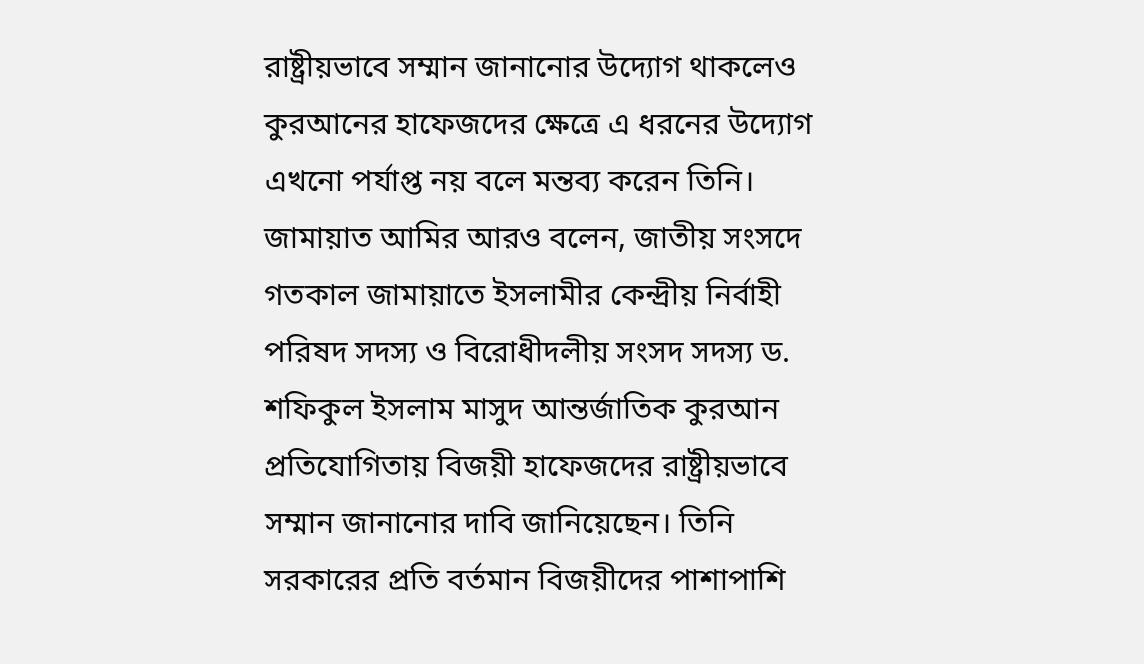রাষ্ট্রীয়ভাবে সম্মান জানানোর উদ্যোগ থাকলেও কুরআনের হাফেজদের ক্ষেত্রে এ ধরনের উদ্যোগ এখনো পর্যাপ্ত নয় বলে মন্তব্য করেন তিনি।
জামায়াত আমির আরও বলেন, জাতীয় সংসদে গতকাল জামায়াতে ইসলামীর কেন্দ্রীয় নির্বাহী পরিষদ সদস্য ও বিরোধীদলীয় সংসদ সদস্য ড. শফিকুল ইসলাম মাসুদ আন্তর্জাতিক কুরআন প্রতিযোগিতায় বিজয়ী হাফেজদের রাষ্ট্রীয়ভাবে সম্মান জানানোর দাবি জানিয়েছেন। তিনি সরকারের প্রতি বর্তমান বিজয়ীদের পাশাপাশি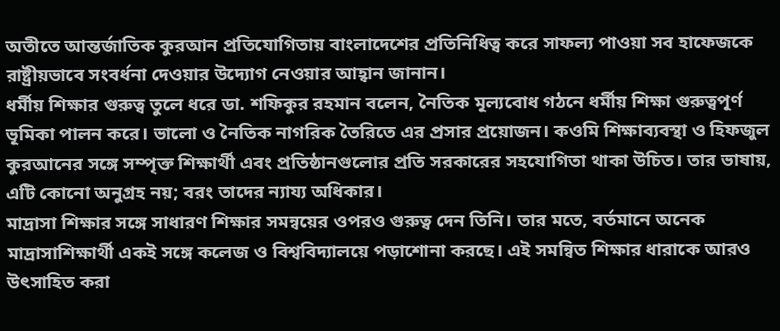অতীতে আন্তর্জাতিক কুরআন প্রতিযোগিতায় বাংলাদেশের প্রতিনিধিত্ব করে সাফল্য পাওয়া সব হাফেজকে রাষ্ট্রীয়ভাবে সংবর্ধনা দেওয়ার উদ্যোগ নেওয়ার আহ্বান জানান।
ধর্মীয় শিক্ষার গুরুত্ব তুলে ধরে ডা. শফিকুর রহমান বলেন, নৈতিক মূল্যবোধ গঠনে ধর্মীয় শিক্ষা গুরুত্বপূর্ণ ভূমিকা পালন করে। ভালো ও নৈতিক নাগরিক তৈরিতে এর প্রসার প্রয়োজন। কওমি শিক্ষাব্যবস্থা ও হিফজুল কুরআনের সঙ্গে সম্পৃক্ত শিক্ষার্থী এবং প্রতিষ্ঠানগুলোর প্রতি সরকারের সহযোগিতা থাকা উচিত। তার ভাষায়, এটি কোনো অনুগ্রহ নয়; বরং তাদের ন্যায্য অধিকার।
মাদ্রাসা শিক্ষার সঙ্গে সাধারণ শিক্ষার সমন্বয়ের ওপরও গুরুত্ব দেন তিনি। তার মতে, বর্তমানে অনেক মাদ্রাসাশিক্ষার্থী একই সঙ্গে কলেজ ও বিশ্ববিদ্যালয়ে পড়াশোনা করছে। এই সমন্বিত শিক্ষার ধারাকে আরও উৎসাহিত করা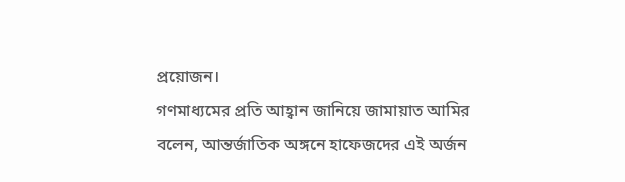প্রয়োজন।
গণমাধ্যমের প্রতি আহ্বান জানিয়ে জামায়াত আমির বলেন, আন্তর্জাতিক অঙ্গনে হাফেজদের এই অর্জন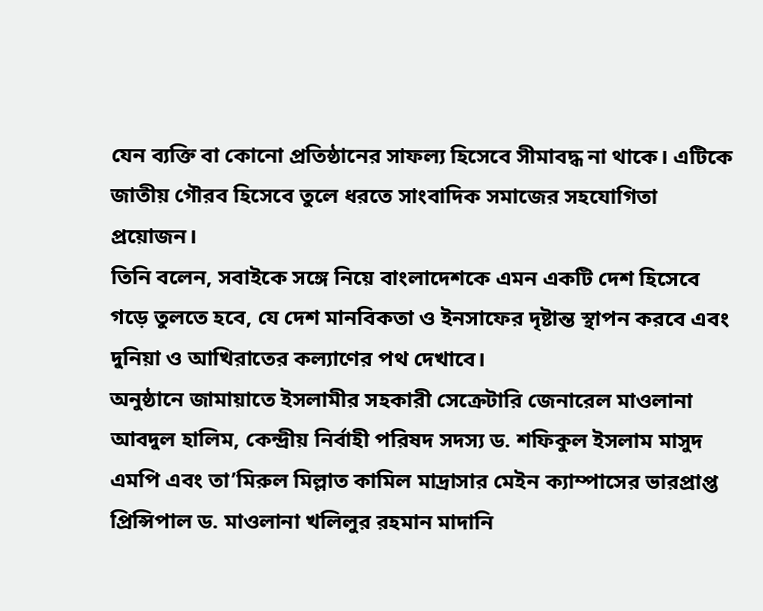যেন ব্যক্তি বা কোনো প্রতিষ্ঠানের সাফল্য হিসেবে সীমাবদ্ধ না থাকে। এটিকে জাতীয় গৌরব হিসেবে তুলে ধরতে সাংবাদিক সমাজের সহযোগিতা প্রয়োজন।
তিনি বলেন, সবাইকে সঙ্গে নিয়ে বাংলাদেশকে এমন একটি দেশ হিসেবে গড়ে তুলতে হবে, যে দেশ মানবিকতা ও ইনসাফের দৃষ্টান্ত স্থাপন করবে এবং দুনিয়া ও আখিরাতের কল্যাণের পথ দেখাবে।
অনুষ্ঠানে জামায়াতে ইসলামীর সহকারী সেক্রেটারি জেনারেল মাওলানা আবদুল হালিম, কেন্দ্রীয় নির্বাহী পরিষদ সদস্য ড. শফিকুল ইসলাম মাসুদ এমপি এবং তা’মিরুল মিল্লাত কামিল মাদ্রাসার মেইন ক্যাম্পাসের ভারপ্রাপ্ত প্রিন্সিপাল ড. মাওলানা খলিলুর রহমান মাদানি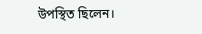উপস্থিত ছিলেন।